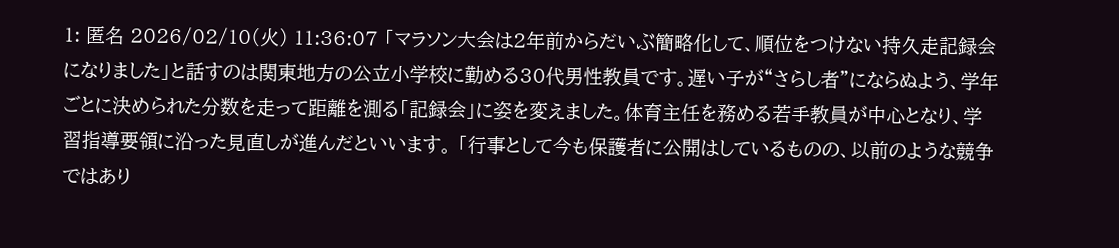1: 匿名 2026/02/10(火) 11:36:07 「マラソン大会は2年前からだいぶ簡略化して、順位をつけない持久走記録会になりました」と話すのは関東地方の公立小学校に勤める30代男性教員です。遅い子が“さらし者”にならぬよう、学年ごとに決められた分数を走って距離を測る「記録会」に姿を変えました。体育主任を務める若手教員が中心となり、学習指導要領に沿った見直しが進んだといいます。 「行事として今も保護者に公開はしているものの、以前のような競争ではあり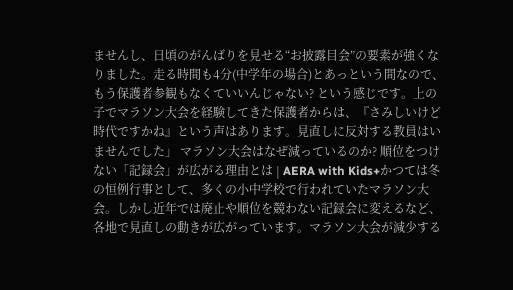ませんし、日頃のがんばりを見せる“お披露目会”の要素が強くなりました。走る時間も4分(中学年の場合)とあっという間なので、もう保護者参観もなくていいんじゃない? という感じです。上の子でマラソン大会を経験してきた保護者からは、『さみしいけど時代ですかね』という声はあります。見直しに反対する教員はいませんでした」 マラソン大会はなぜ減っているのか? 順位をつけない「記録会」が広がる理由とは | AERA with Kids+かつては冬の恒例行事として、多くの小中学校で行われていたマラソン大会。しかし近年では廃止や順位を競わない記録会に変えるなど、各地で見直しの動きが広がっています。マラソン大会が減少する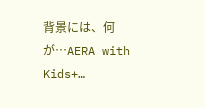背景には、何が…AERA with Kids+…